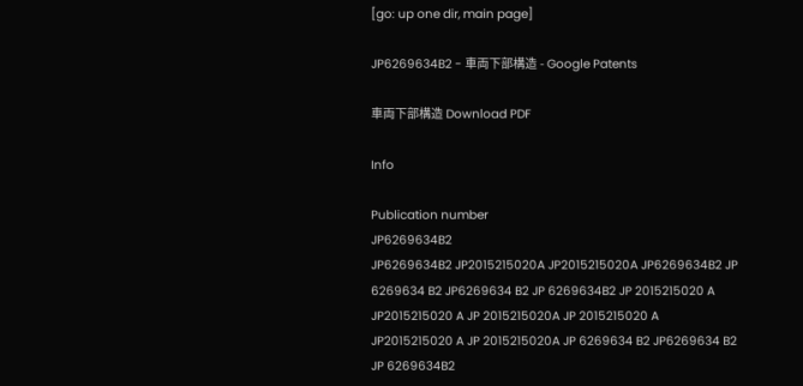[go: up one dir, main page]

JP6269634B2 - 車両下部構造 - Google Patents

車両下部構造 Download PDF

Info

Publication number
JP6269634B2
JP6269634B2 JP2015215020A JP2015215020A JP6269634B2 JP 6269634 B2 JP6269634 B2 JP 6269634B2 JP 2015215020 A JP2015215020 A JP 2015215020A JP 2015215020 A JP2015215020 A JP 2015215020A JP 6269634 B2 JP6269634 B2 JP 6269634B2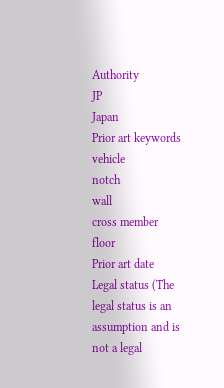Authority
JP
Japan
Prior art keywords
vehicle
notch
wall
cross member
floor
Prior art date
Legal status (The legal status is an assumption and is not a legal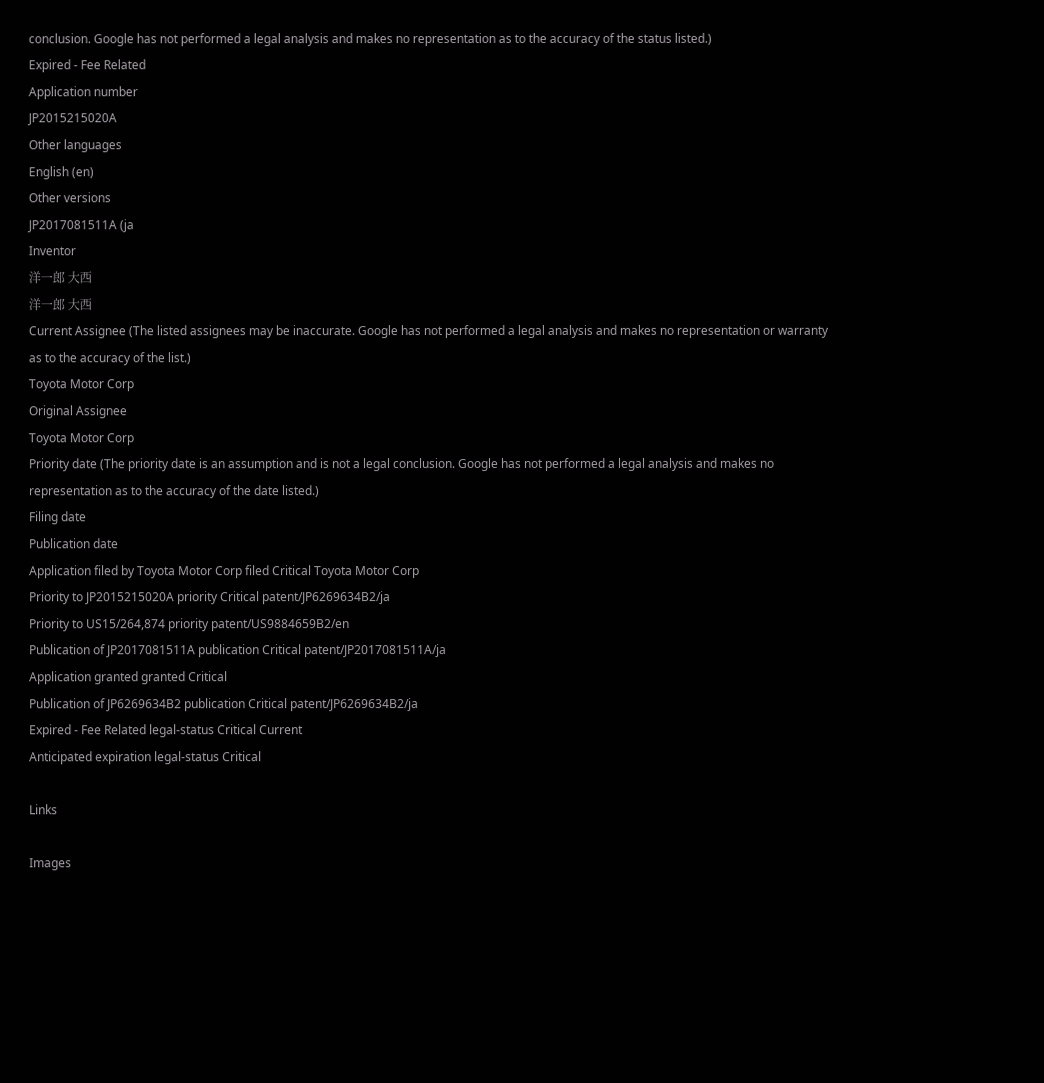conclusion. Google has not performed a legal analysis and makes no representation as to the accuracy of the status listed.)
Expired - Fee Related
Application number
JP2015215020A
Other languages
English (en)
Other versions
JP2017081511A (ja
Inventor
洋一郎 大西
洋一郎 大西
Current Assignee (The listed assignees may be inaccurate. Google has not performed a legal analysis and makes no representation or warranty as to the accuracy of the list.)
Toyota Motor Corp
Original Assignee
Toyota Motor Corp
Priority date (The priority date is an assumption and is not a legal conclusion. Google has not performed a legal analysis and makes no representation as to the accuracy of the date listed.)
Filing date
Publication date
Application filed by Toyota Motor Corp filed Critical Toyota Motor Corp
Priority to JP2015215020A priority Critical patent/JP6269634B2/ja
Priority to US15/264,874 priority patent/US9884659B2/en
Publication of JP2017081511A publication Critical patent/JP2017081511A/ja
Application granted granted Critical
Publication of JP6269634B2 publication Critical patent/JP6269634B2/ja
Expired - Fee Related legal-status Critical Current
Anticipated expiration legal-status Critical

Links

Images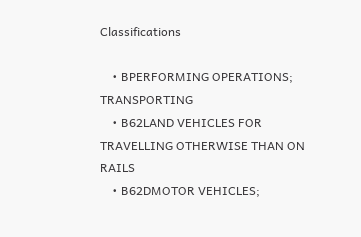Classifications

    • BPERFORMING OPERATIONS; TRANSPORTING
    • B62LAND VEHICLES FOR TRAVELLING OTHERWISE THAN ON RAILS
    • B62DMOTOR VEHICLES;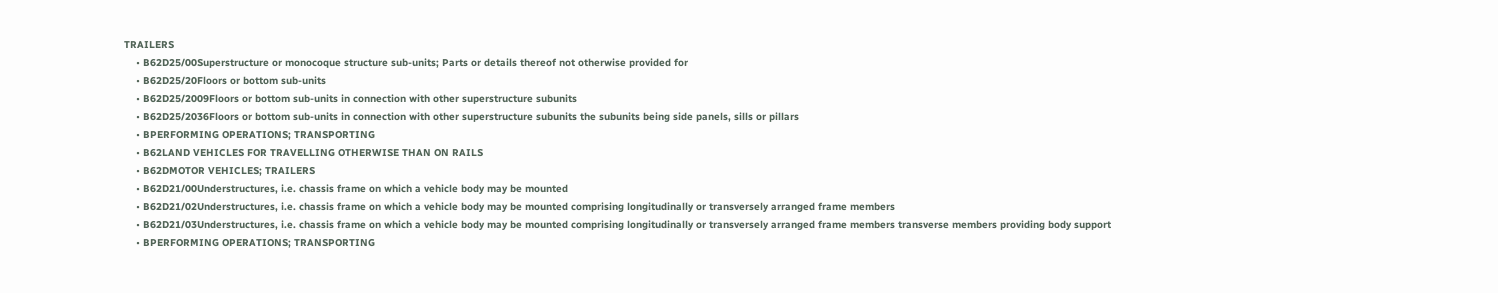TRAILERS
    • B62D25/00Superstructure or monocoque structure sub-units; Parts or details thereof not otherwise provided for
    • B62D25/20Floors or bottom sub-units
    • B62D25/2009Floors or bottom sub-units in connection with other superstructure subunits
    • B62D25/2036Floors or bottom sub-units in connection with other superstructure subunits the subunits being side panels, sills or pillars
    • BPERFORMING OPERATIONS; TRANSPORTING
    • B62LAND VEHICLES FOR TRAVELLING OTHERWISE THAN ON RAILS
    • B62DMOTOR VEHICLES; TRAILERS
    • B62D21/00Understructures, i.e. chassis frame on which a vehicle body may be mounted
    • B62D21/02Understructures, i.e. chassis frame on which a vehicle body may be mounted comprising longitudinally or transversely arranged frame members
    • B62D21/03Understructures, i.e. chassis frame on which a vehicle body may be mounted comprising longitudinally or transversely arranged frame members transverse members providing body support
    • BPERFORMING OPERATIONS; TRANSPORTING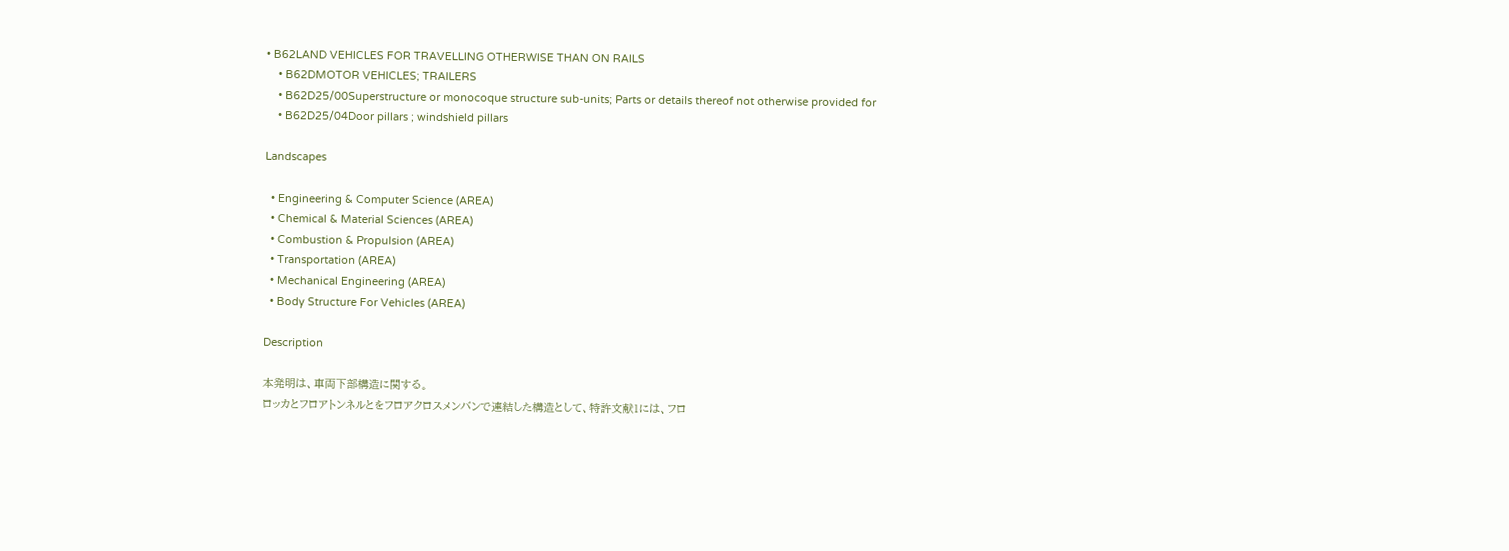• B62LAND VEHICLES FOR TRAVELLING OTHERWISE THAN ON RAILS
    • B62DMOTOR VEHICLES; TRAILERS
    • B62D25/00Superstructure or monocoque structure sub-units; Parts or details thereof not otherwise provided for
    • B62D25/04Door pillars ; windshield pillars

Landscapes

  • Engineering & Computer Science (AREA)
  • Chemical & Material Sciences (AREA)
  • Combustion & Propulsion (AREA)
  • Transportation (AREA)
  • Mechanical Engineering (AREA)
  • Body Structure For Vehicles (AREA)

Description

本発明は、車両下部構造に関する。
ロッカとフロアトンネルとをフロアクロスメンバンで連結した構造として、特許文献1には、フロ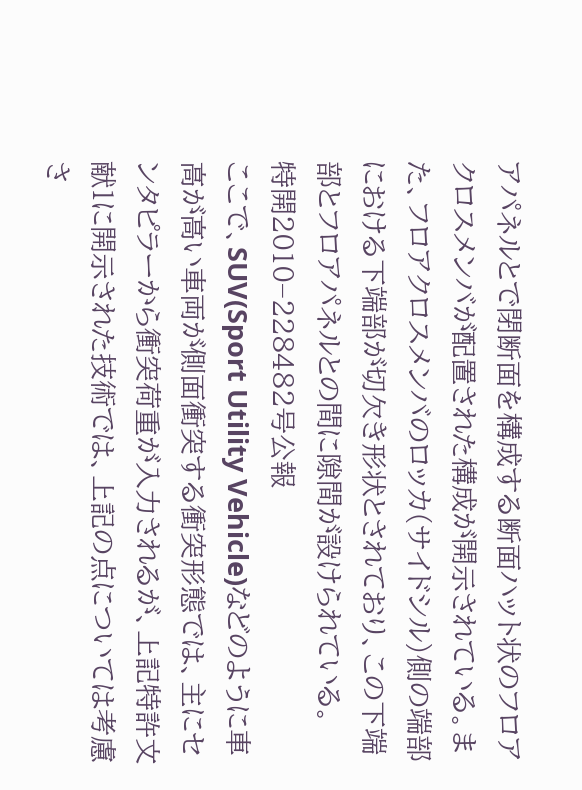アパネルとで閉断面を構成する断面ハット状のフロアクロスメンバが配置された構成が開示されている。また、フロアクロスメンバのロッカ(サイドシル)側の端部における下端部が切欠き形状とされており、この下端部とフロアパネルとの間に隙間が設けられている。
特開2010−228482号公報
ここで、SUV(Sport Utility Vehicle)などのように車高が高い車両が側面衝突する衝突形態では、主にセンタピラーから衝突荷重が入力されるが、上記特許文献1に開示された技術では、上記の点については考慮さ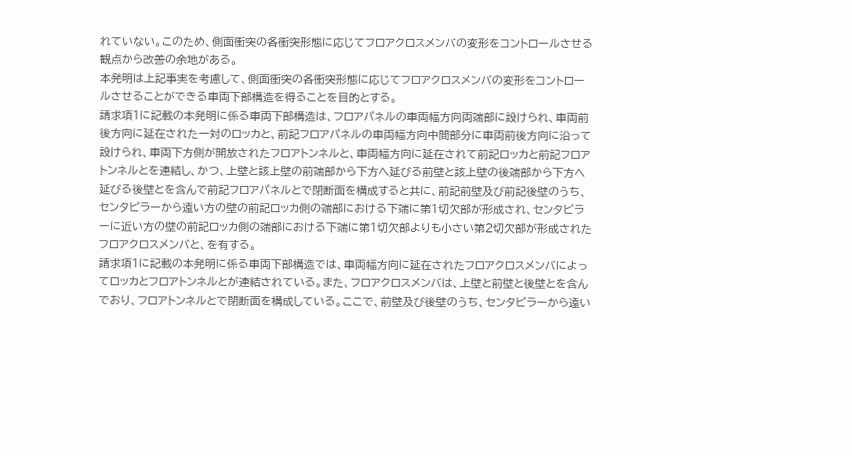れていない。このため、側面衝突の各衝突形態に応じてフロアクロスメンバの変形をコントロールさせる観点から改善の余地がある。
本発明は上記事実を考慮して、側面衝突の各衝突形態に応じてフロアクロスメンバの変形をコントロールさせることができる車両下部構造を得ることを目的とする。
請求項1に記載の本発明に係る車両下部構造は、フロアパネルの車両幅方向両端部に設けられ、車両前後方向に延在された一対のロッカと、前記フロアパネルの車両幅方向中間部分に車両前後方向に沿って設けられ、車両下方側が開放されたフロアトンネルと、車両幅方向に延在されて前記ロッカと前記フロアトンネルとを連結し、かつ、上壁と該上壁の前端部から下方へ延びる前壁と該上壁の後端部から下方へ延びる後壁とを含んで前記フロアパネルとで閉断面を構成すると共に、前記前壁及び前記後壁のうち、センタピラーから遠い方の壁の前記ロッカ側の端部における下端に第1切欠部が形成され、センタピラーに近い方の壁の前記ロッカ側の端部における下端に第1切欠部よりも小さい第2切欠部が形成されたフロアクロスメンバと、を有する。
請求項1に記載の本発明に係る車両下部構造では、車両幅方向に延在されたフロアクロスメンバによってロッカとフロアトンネルとが連結されている。また、フロアクロスメンバは、上壁と前壁と後壁とを含んでおり、フロアトンネルとで閉断面を構成している。ここで、前壁及び後壁のうち、センタピラーから遠い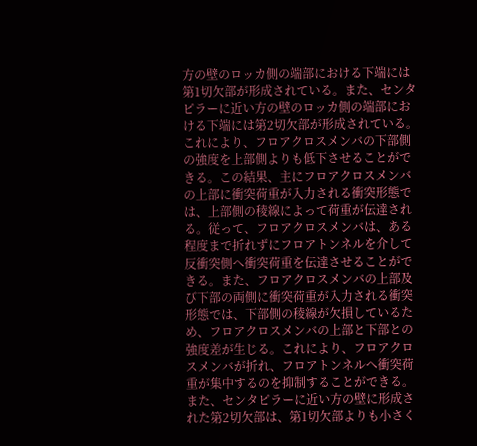方の壁のロッカ側の端部における下端には第1切欠部が形成されている。また、センタピラーに近い方の壁のロッカ側の端部における下端には第2切欠部が形成されている。これにより、フロアクロスメンバの下部側の強度を上部側よりも低下させることができる。この結果、主にフロアクロスメンバの上部に衝突荷重が入力される衝突形態では、上部側の稜線によって荷重が伝達される。従って、フロアクロスメンバは、ある程度まで折れずにフロアトンネルを介して反衝突側へ衝突荷重を伝達させることができる。また、フロアクロスメンバの上部及び下部の両側に衝突荷重が入力される衝突形態では、下部側の稜線が欠損しているため、フロアクロスメンバの上部と下部との強度差が生じる。これにより、フロアクロスメンバが折れ、フロアトンネルへ衝突荷重が集中するのを抑制することができる。
また、センタピラーに近い方の壁に形成された第2切欠部は、第1切欠部よりも小さく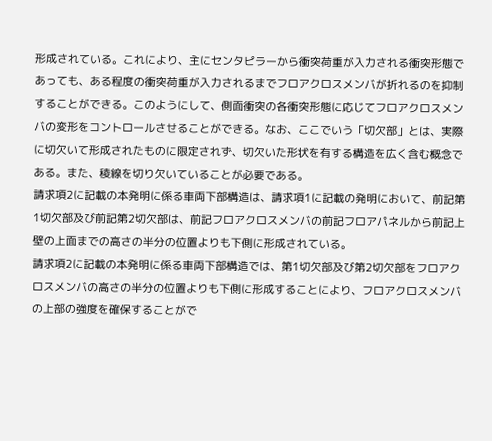形成されている。これにより、主にセンタピラーから衝突荷重が入力される衝突形態であっても、ある程度の衝突荷重が入力されるまでフロアクロスメンバが折れるのを抑制することができる。このようにして、側面衝突の各衝突形態に応じてフロアクロスメンバの変形をコントロールさせることができる。なお、ここでいう「切欠部」とは、実際に切欠いて形成されたものに限定されず、切欠いた形状を有する構造を広く含む概念である。また、稜線を切り欠いていることが必要である。
請求項2に記載の本発明に係る車両下部構造は、請求項1に記載の発明において、前記第1切欠部及び前記第2切欠部は、前記フロアクロスメンバの前記フロアパネルから前記上壁の上面までの高さの半分の位置よりも下側に形成されている。
請求項2に記載の本発明に係る車両下部構造では、第1切欠部及び第2切欠部をフロアクロスメンバの高さの半分の位置よりも下側に形成することにより、フロアクロスメンバの上部の強度を確保することがで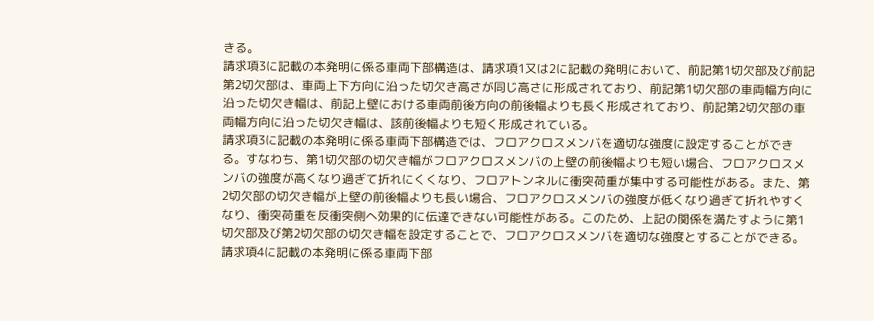きる。
請求項3に記載の本発明に係る車両下部構造は、請求項1又は2に記載の発明において、前記第1切欠部及び前記第2切欠部は、車両上下方向に沿った切欠き高さが同じ高さに形成されており、前記第1切欠部の車両幅方向に沿った切欠き幅は、前記上壁における車両前後方向の前後幅よりも長く形成されており、前記第2切欠部の車両幅方向に沿った切欠き幅は、該前後幅よりも短く形成されている。
請求項3に記載の本発明に係る車両下部構造では、フロアクロスメンバを適切な強度に設定することができる。すなわち、第1切欠部の切欠き幅がフロアクロスメンバの上壁の前後幅よりも短い場合、フロアクロスメンバの強度が高くなり過ぎて折れにくくなり、フロアトンネルに衝突荷重が集中する可能性がある。また、第2切欠部の切欠き幅が上壁の前後幅よりも長い場合、フロアクロスメンバの強度が低くなり過ぎて折れやすくなり、衝突荷重を反衝突側へ効果的に伝達できない可能性がある。このため、上記の関係を満たすように第1切欠部及び第2切欠部の切欠き幅を設定することで、フロアクロスメンバを適切な強度とすることができる。
請求項4に記載の本発明に係る車両下部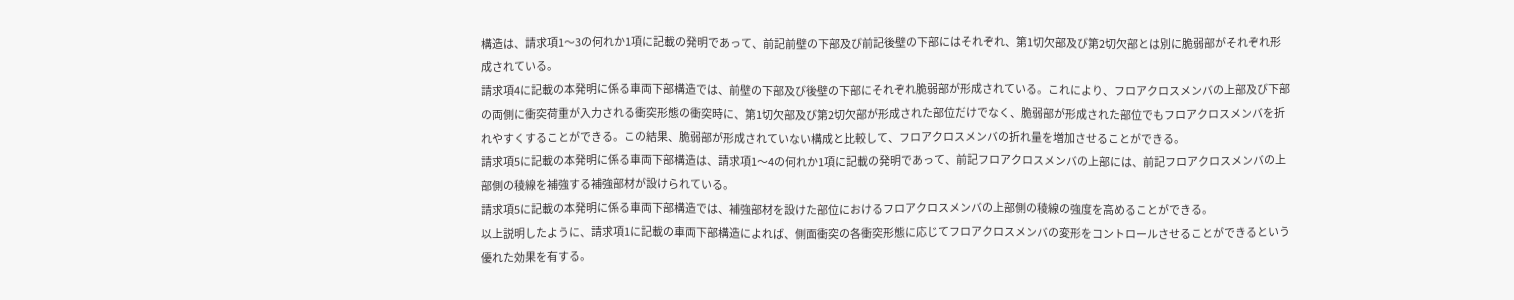構造は、請求項1〜3の何れか1項に記載の発明であって、前記前壁の下部及び前記後壁の下部にはそれぞれ、第1切欠部及び第2切欠部とは別に脆弱部がそれぞれ形成されている。
請求項4に記載の本発明に係る車両下部構造では、前壁の下部及び後壁の下部にそれぞれ脆弱部が形成されている。これにより、フロアクロスメンバの上部及び下部の両側に衝突荷重が入力される衝突形態の衝突時に、第1切欠部及び第2切欠部が形成された部位だけでなく、脆弱部が形成された部位でもフロアクロスメンバを折れやすくすることができる。この結果、脆弱部が形成されていない構成と比較して、フロアクロスメンバの折れ量を増加させることができる。
請求項5に記載の本発明に係る車両下部構造は、請求項1〜4の何れか1項に記載の発明であって、前記フロアクロスメンバの上部には、前記フロアクロスメンバの上部側の稜線を補強する補強部材が設けられている。
請求項5に記載の本発明に係る車両下部構造では、補強部材を設けた部位におけるフロアクロスメンバの上部側の稜線の強度を高めることができる。
以上説明したように、請求項1に記載の車両下部構造によれば、側面衝突の各衝突形態に応じてフロアクロスメンバの変形をコントロールさせることができるという優れた効果を有する。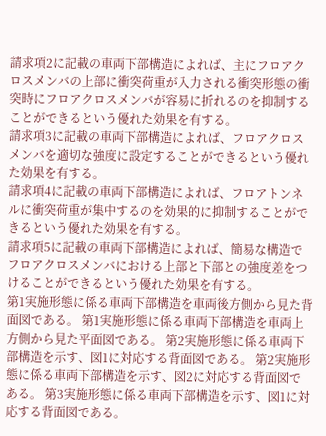請求項2に記載の車両下部構造によれば、主にフロアクロスメンバの上部に衝突荷重が入力される衝突形態の衝突時にフロアクロスメンバが容易に折れるのを抑制することができるという優れた効果を有する。
請求項3に記載の車両下部構造によれば、フロアクロスメンバを適切な強度に設定することができるという優れた効果を有する。
請求項4に記載の車両下部構造によれば、フロアトンネルに衝突荷重が集中するのを効果的に抑制することができるという優れた効果を有する。
請求項5に記載の車両下部構造によれば、簡易な構造でフロアクロスメンバにおける上部と下部との強度差をつけることができるという優れた効果を有する。
第1実施形態に係る車両下部構造を車両後方側から見た背面図である。 第1実施形態に係る車両下部構造を車両上方側から見た平面図である。 第2実施形態に係る車両下部構造を示す、図1に対応する背面図である。 第2実施形態に係る車両下部構造を示す、図2に対応する背面図である。 第3実施形態に係る車両下部構造を示す、図1に対応する背面図である。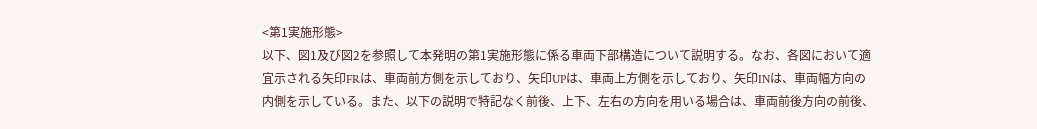<第1実施形態>
以下、図1及び図2を参照して本発明の第1実施形態に係る車両下部構造について説明する。なお、各図において適宜示される矢印FRは、車両前方側を示しており、矢印UPは、車両上方側を示しており、矢印INは、車両幅方向の内側を示している。また、以下の説明で特記なく前後、上下、左右の方向を用いる場合は、車両前後方向の前後、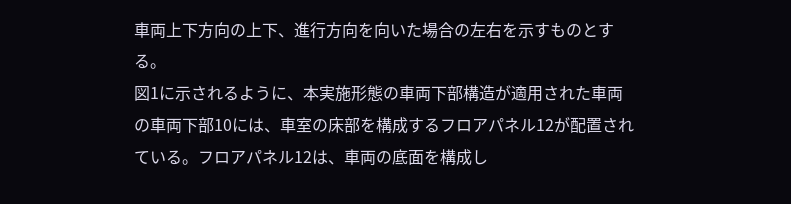車両上下方向の上下、進行方向を向いた場合の左右を示すものとする。
図1に示されるように、本実施形態の車両下部構造が適用された車両の車両下部10には、車室の床部を構成するフロアパネル12が配置されている。フロアパネル12は、車両の底面を構成し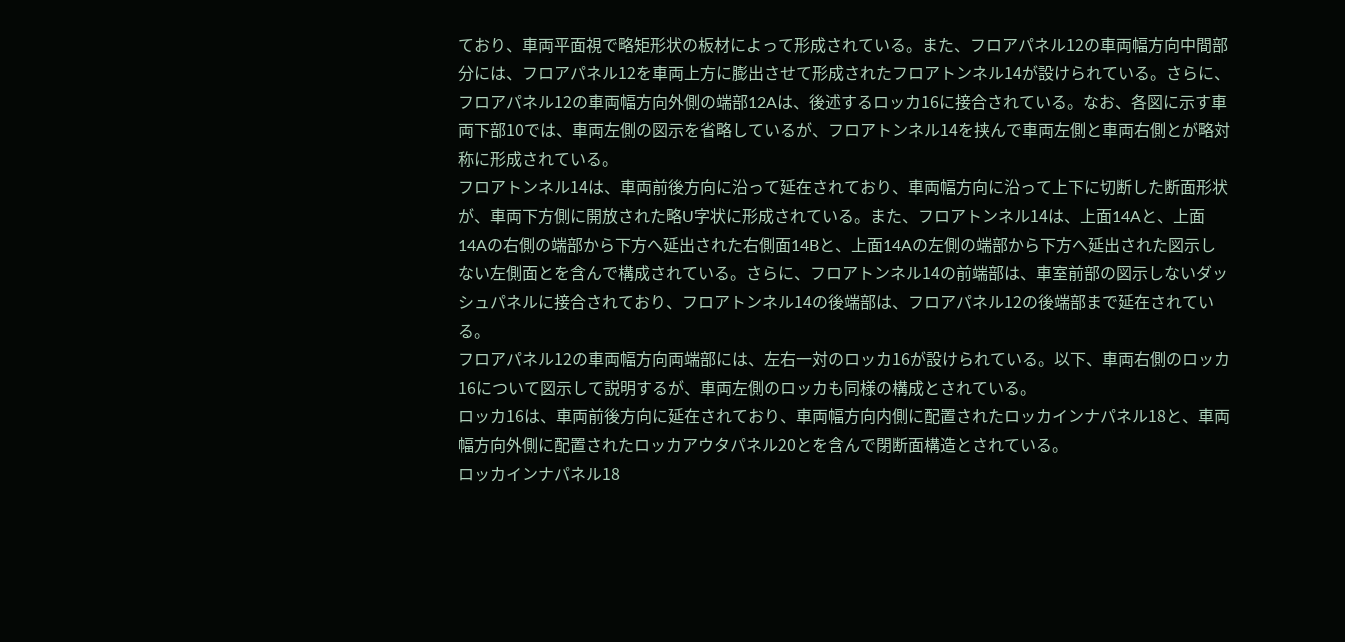ており、車両平面視で略矩形状の板材によって形成されている。また、フロアパネル12の車両幅方向中間部分には、フロアパネル12を車両上方に膨出させて形成されたフロアトンネル14が設けられている。さらに、フロアパネル12の車両幅方向外側の端部12Aは、後述するロッカ16に接合されている。なお、各図に示す車両下部10では、車両左側の図示を省略しているが、フロアトンネル14を挟んで車両左側と車両右側とが略対称に形成されている。
フロアトンネル14は、車両前後方向に沿って延在されており、車両幅方向に沿って上下に切断した断面形状が、車両下方側に開放された略U字状に形成されている。また、フロアトンネル14は、上面14Aと、上面14Aの右側の端部から下方へ延出された右側面14Bと、上面14Aの左側の端部から下方へ延出された図示しない左側面とを含んで構成されている。さらに、フロアトンネル14の前端部は、車室前部の図示しないダッシュパネルに接合されており、フロアトンネル14の後端部は、フロアパネル12の後端部まで延在されている。
フロアパネル12の車両幅方向両端部には、左右一対のロッカ16が設けられている。以下、車両右側のロッカ16について図示して説明するが、車両左側のロッカも同様の構成とされている。
ロッカ16は、車両前後方向に延在されており、車両幅方向内側に配置されたロッカインナパネル18と、車両幅方向外側に配置されたロッカアウタパネル20とを含んで閉断面構造とされている。
ロッカインナパネル18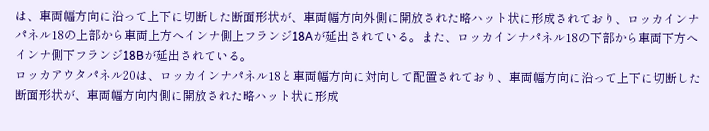は、車両幅方向に沿って上下に切断した断面形状が、車両幅方向外側に開放された略ハット状に形成されており、ロッカインナパネル18の上部から車両上方へインナ側上フランジ18Aが延出されている。また、ロッカインナパネル18の下部から車両下方へインナ側下フランジ18Bが延出されている。
ロッカアウタパネル20は、ロッカインナパネル18と車両幅方向に対向して配置されており、車両幅方向に沿って上下に切断した断面形状が、車両幅方向内側に開放された略ハット状に形成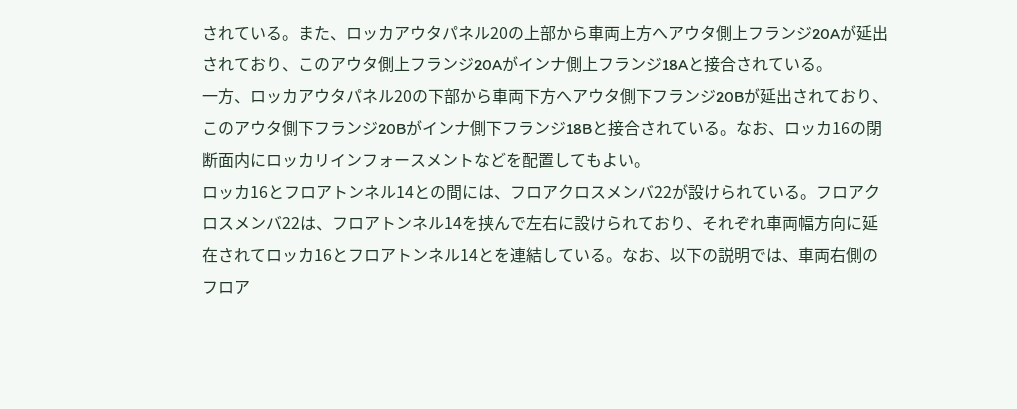されている。また、ロッカアウタパネル20の上部から車両上方へアウタ側上フランジ20Aが延出されており、このアウタ側上フランジ20Aがインナ側上フランジ18Aと接合されている。
一方、ロッカアウタパネル20の下部から車両下方へアウタ側下フランジ20Bが延出されており、このアウタ側下フランジ20Bがインナ側下フランジ18Bと接合されている。なお、ロッカ16の閉断面内にロッカリインフォースメントなどを配置してもよい。
ロッカ16とフロアトンネル14との間には、フロアクロスメンバ22が設けられている。フロアクロスメンバ22は、フロアトンネル14を挟んで左右に設けられており、それぞれ車両幅方向に延在されてロッカ16とフロアトンネル14とを連結している。なお、以下の説明では、車両右側のフロア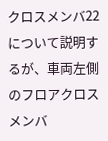クロスメンバ22について説明するが、車両左側のフロアクロスメンバ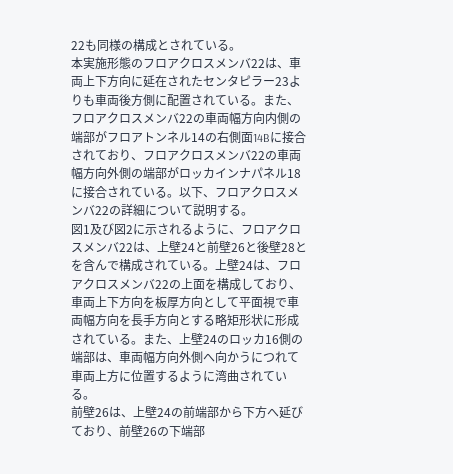22も同様の構成とされている。
本実施形態のフロアクロスメンバ22は、車両上下方向に延在されたセンタピラー23よりも車両後方側に配置されている。また、フロアクロスメンバ22の車両幅方向内側の端部がフロアトンネル14の右側面14Bに接合されており、フロアクロスメンバ22の車両幅方向外側の端部がロッカインナパネル18に接合されている。以下、フロアクロスメンバ22の詳細について説明する。
図1及び図2に示されるように、フロアクロスメンバ22は、上壁24と前壁26と後壁28とを含んで構成されている。上壁24は、フロアクロスメンバ22の上面を構成しており、車両上下方向を板厚方向として平面視で車両幅方向を長手方向とする略矩形状に形成されている。また、上壁24のロッカ16側の端部は、車両幅方向外側へ向かうにつれて車両上方に位置するように湾曲されている。
前壁26は、上壁24の前端部から下方へ延びており、前壁26の下端部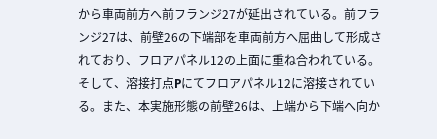から車両前方へ前フランジ27が延出されている。前フランジ27は、前壁26の下端部を車両前方へ屈曲して形成されており、フロアパネル12の上面に重ね合われている。そして、溶接打点Pにてフロアパネル12に溶接されている。また、本実施形態の前壁26は、上端から下端へ向か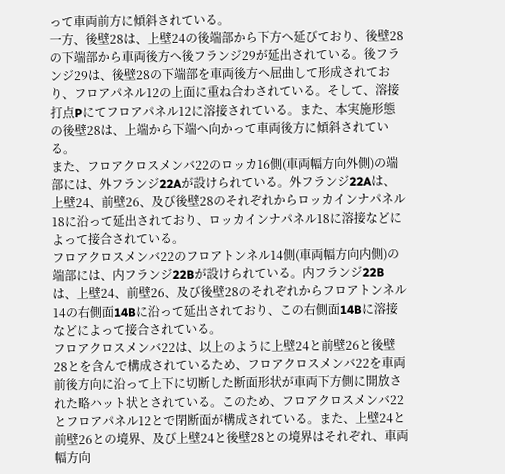って車両前方に傾斜されている。
一方、後壁28は、上壁24の後端部から下方へ延びており、後壁28の下端部から車両後方へ後フランジ29が延出されている。後フランジ29は、後壁28の下端部を車両後方へ屈曲して形成されており、フロアパネル12の上面に重ね合わされている。そして、溶接打点Pにてフロアパネル12に溶接されている。また、本実施形態の後壁28は、上端から下端へ向かって車両後方に傾斜されている。
また、フロアクロスメンバ22のロッカ16側(車両幅方向外側)の端部には、外フランジ22Aが設けられている。外フランジ22Aは、上壁24、前壁26、及び後壁28のそれぞれからロッカインナパネル18に沿って延出されており、ロッカインナパネル18に溶接などによって接合されている。
フロアクロスメンバ22のフロアトンネル14側(車両幅方向内側)の端部には、内フランジ22Bが設けられている。内フランジ22Bは、上壁24、前壁26、及び後壁28のそれぞれからフロアトンネル14の右側面14Bに沿って延出されており、この右側面14Bに溶接などによって接合されている。
フロアクロスメンバ22は、以上のように上壁24と前壁26と後壁28とを含んで構成されているため、フロアクロスメンバ22を車両前後方向に沿って上下に切断した断面形状が車両下方側に開放された略ハット状とされている。このため、フロアクロスメンバ22とフロアパネル12とで閉断面が構成されている。また、上壁24と前壁26との境界、及び上壁24と後壁28との境界はそれぞれ、車両幅方向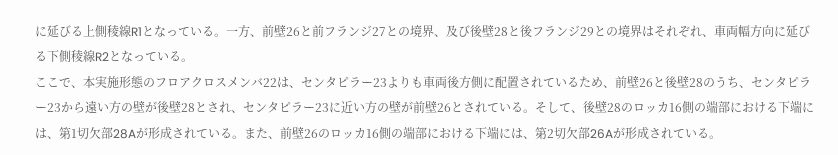に延びる上側稜線R1となっている。一方、前壁26と前フランジ27との境界、及び後壁28と後フランジ29との境界はそれぞれ、車両幅方向に延びる下側稜線R2となっている。
ここで、本実施形態のフロアクロスメンバ22は、センタピラー23よりも車両後方側に配置されているため、前壁26と後壁28のうち、センタピラー23から遠い方の壁が後壁28とされ、センタピラー23に近い方の壁が前壁26とされている。そして、後壁28のロッカ16側の端部における下端には、第1切欠部28Aが形成されている。また、前壁26のロッカ16側の端部における下端には、第2切欠部26Aが形成されている。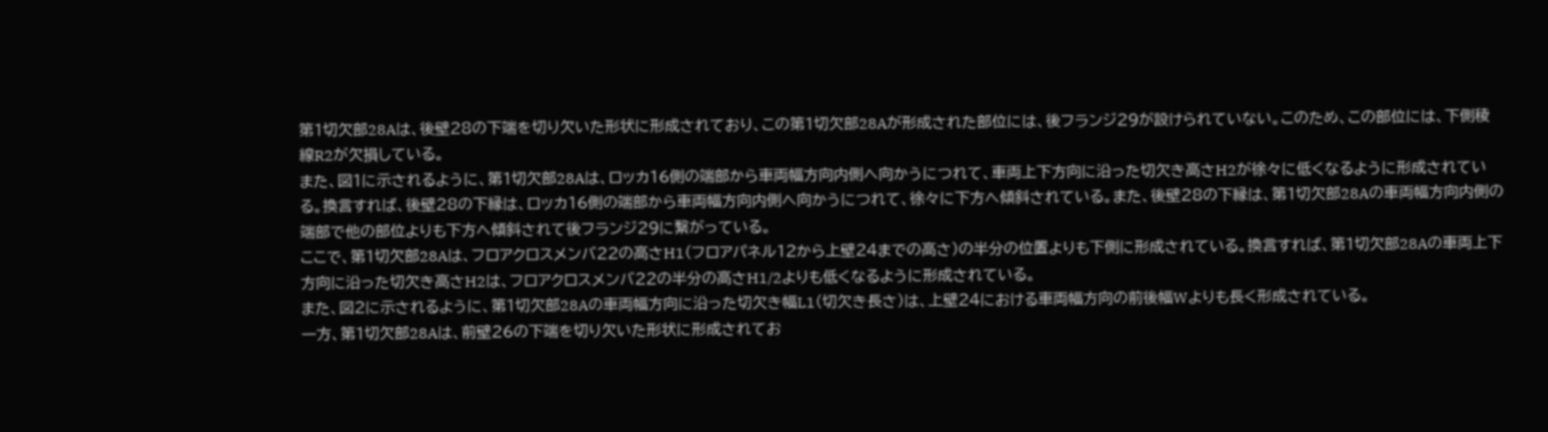第1切欠部28Aは、後壁28の下端を切り欠いた形状に形成されており、この第1切欠部28Aが形成された部位には、後フランジ29が設けられていない。このため、この部位には、下側稜線R2が欠損している。
また、図1に示されるように、第1切欠部28Aは、ロッカ16側の端部から車両幅方向内側へ向かうにつれて、車両上下方向に沿った切欠き高さH2が徐々に低くなるように形成されている。換言すれば、後壁28の下縁は、ロッカ16側の端部から車両幅方向内側へ向かうにつれて、徐々に下方へ傾斜されている。また、後壁28の下縁は、第1切欠部28Aの車両幅方向内側の端部で他の部位よりも下方へ傾斜されて後フランジ29に繋がっている。
ここで、第1切欠部28Aは、フロアクロスメンバ22の高さH1(フロアパネル12から上壁24までの高さ)の半分の位置よりも下側に形成されている。換言すれば、第1切欠部28Aの車両上下方向に沿った切欠き高さH2は、フロアクロスメンバ22の半分の高さH1/2よりも低くなるように形成されている。
また、図2に示されるように、第1切欠部28Aの車両幅方向に沿った切欠き幅L1(切欠き長さ)は、上壁24における車両幅方向の前後幅Wよりも長く形成されている。
一方、第1切欠部28Aは、前壁26の下端を切り欠いた形状に形成されてお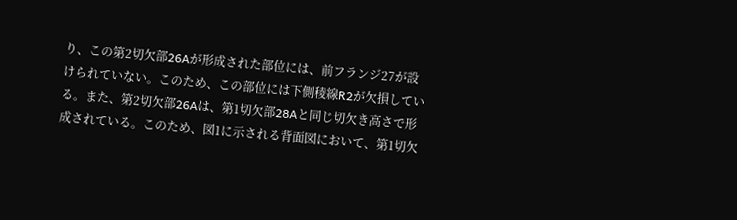り、この第2切欠部26Aが形成された部位には、前フランジ27が設けられていない。このため、この部位には下側稜線R2が欠損している。また、第2切欠部26Aは、第1切欠部28Aと同じ切欠き高さで形成されている。このため、図1に示される背面図において、第1切欠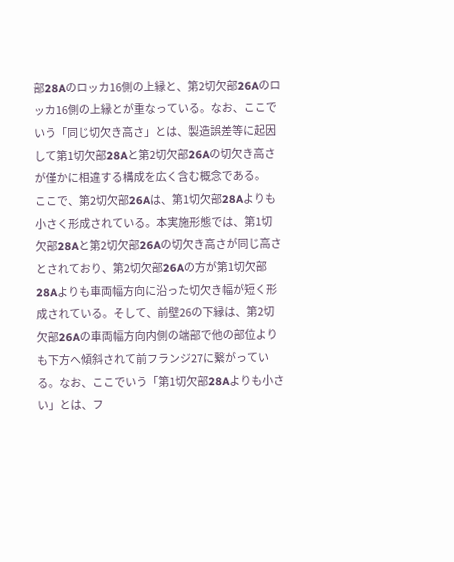部28Aのロッカ16側の上縁と、第2切欠部26Aのロッカ16側の上縁とが重なっている。なお、ここでいう「同じ切欠き高さ」とは、製造誤差等に起因して第1切欠部28Aと第2切欠部26Aの切欠き高さが僅かに相違する構成を広く含む概念である。
ここで、第2切欠部26Aは、第1切欠部28Aよりも小さく形成されている。本実施形態では、第1切欠部28Aと第2切欠部26Aの切欠き高さが同じ高さとされており、第2切欠部26Aの方が第1切欠部28Aよりも車両幅方向に沿った切欠き幅が短く形成されている。そして、前壁26の下縁は、第2切欠部26Aの車両幅方向内側の端部で他の部位よりも下方へ傾斜されて前フランジ27に繋がっている。なお、ここでいう「第1切欠部28Aよりも小さい」とは、フ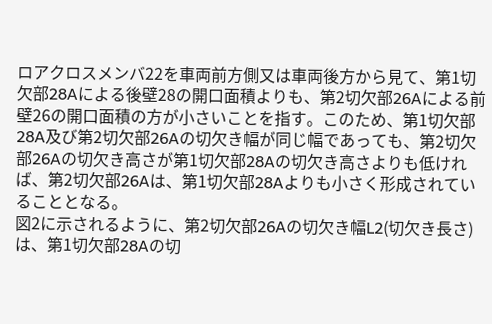ロアクロスメンバ22を車両前方側又は車両後方から見て、第1切欠部28Aによる後壁28の開口面積よりも、第2切欠部26Aによる前壁26の開口面積の方が小さいことを指す。このため、第1切欠部28A及び第2切欠部26Aの切欠き幅が同じ幅であっても、第2切欠部26Aの切欠き高さが第1切欠部28Aの切欠き高さよりも低ければ、第2切欠部26Aは、第1切欠部28Aよりも小さく形成されていることとなる。
図2に示されるように、第2切欠部26Aの切欠き幅L2(切欠き長さ)は、第1切欠部28Aの切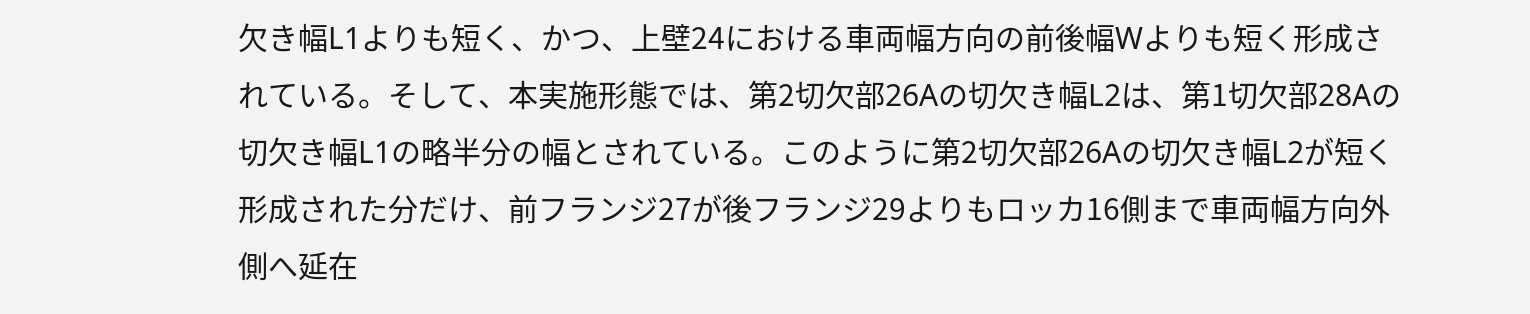欠き幅L1よりも短く、かつ、上壁24における車両幅方向の前後幅Wよりも短く形成されている。そして、本実施形態では、第2切欠部26Aの切欠き幅L2は、第1切欠部28Aの切欠き幅L1の略半分の幅とされている。このように第2切欠部26Aの切欠き幅L2が短く形成された分だけ、前フランジ27が後フランジ29よりもロッカ16側まで車両幅方向外側へ延在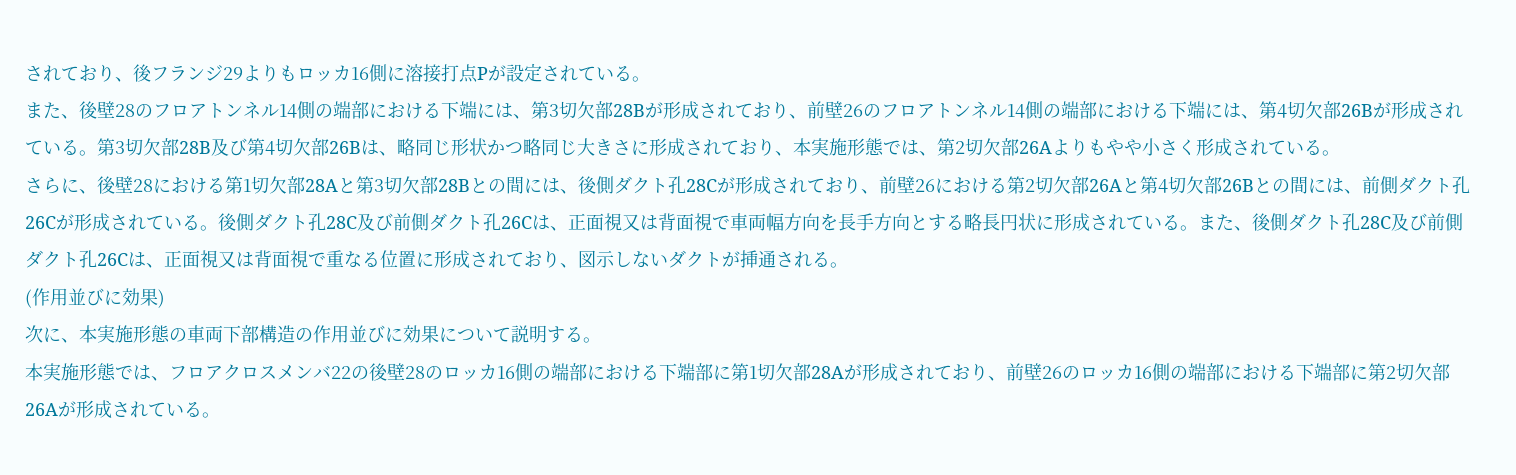されており、後フランジ29よりもロッカ16側に溶接打点Pが設定されている。
また、後壁28のフロアトンネル14側の端部における下端には、第3切欠部28Bが形成されており、前壁26のフロアトンネル14側の端部における下端には、第4切欠部26Bが形成されている。第3切欠部28B及び第4切欠部26Bは、略同じ形状かつ略同じ大きさに形成されており、本実施形態では、第2切欠部26Aよりもやや小さく形成されている。
さらに、後壁28における第1切欠部28Aと第3切欠部28Bとの間には、後側ダクト孔28Cが形成されており、前壁26における第2切欠部26Aと第4切欠部26Bとの間には、前側ダクト孔26Cが形成されている。後側ダクト孔28C及び前側ダクト孔26Cは、正面視又は背面視で車両幅方向を長手方向とする略長円状に形成されている。また、後側ダクト孔28C及び前側ダクト孔26Cは、正面視又は背面視で重なる位置に形成されており、図示しないダクトが挿通される。
(作用並びに効果)
次に、本実施形態の車両下部構造の作用並びに効果について説明する。
本実施形態では、フロアクロスメンバ22の後壁28のロッカ16側の端部における下端部に第1切欠部28Aが形成されており、前壁26のロッカ16側の端部における下端部に第2切欠部26Aが形成されている。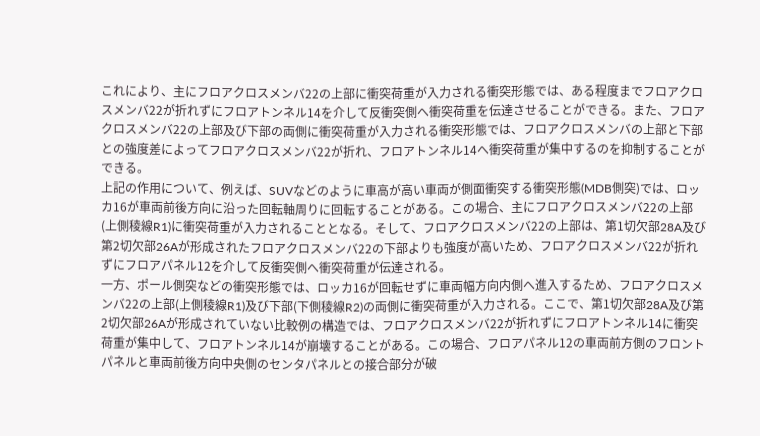これにより、主にフロアクロスメンバ22の上部に衝突荷重が入力される衝突形態では、ある程度までフロアクロスメンバ22が折れずにフロアトンネル14を介して反衝突側へ衝突荷重を伝達させることができる。また、フロアクロスメンバ22の上部及び下部の両側に衝突荷重が入力される衝突形態では、フロアクロスメンバの上部と下部との強度差によってフロアクロスメンバ22が折れ、フロアトンネル14へ衝突荷重が集中するのを抑制することができる。
上記の作用について、例えば、SUVなどのように車高が高い車両が側面衝突する衝突形態(MDB側突)では、ロッカ16が車両前後方向に沿った回転軸周りに回転することがある。この場合、主にフロアクロスメンバ22の上部(上側稜線R1)に衝突荷重が入力されることとなる。そして、フロアクロスメンバ22の上部は、第1切欠部28A及び第2切欠部26Aが形成されたフロアクロスメンバ22の下部よりも強度が高いため、フロアクロスメンバ22が折れずにフロアパネル12を介して反衝突側へ衝突荷重が伝達される。
一方、ポール側突などの衝突形態では、ロッカ16が回転せずに車両幅方向内側へ進入するため、フロアクロスメンバ22の上部(上側稜線R1)及び下部(下側稜線R2)の両側に衝突荷重が入力される。ここで、第1切欠部28A及び第2切欠部26Aが形成されていない比較例の構造では、フロアクロスメンバ22が折れずにフロアトンネル14に衝突荷重が集中して、フロアトンネル14が崩壊することがある。この場合、フロアパネル12の車両前方側のフロントパネルと車両前後方向中央側のセンタパネルとの接合部分が破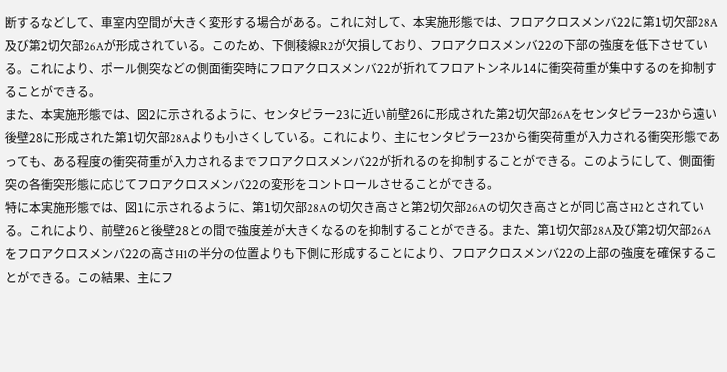断するなどして、車室内空間が大きく変形する場合がある。これに対して、本実施形態では、フロアクロスメンバ22に第1切欠部28A及び第2切欠部26Aが形成されている。このため、下側稜線R2が欠損しており、フロアクロスメンバ22の下部の強度を低下させている。これにより、ポール側突などの側面衝突時にフロアクロスメンバ22が折れてフロアトンネル14に衝突荷重が集中するのを抑制することができる。
また、本実施形態では、図2に示されるように、センタピラー23に近い前壁26に形成された第2切欠部26Aをセンタピラー23から遠い後壁28に形成された第1切欠部28Aよりも小さくしている。これにより、主にセンタピラー23から衝突荷重が入力される衝突形態であっても、ある程度の衝突荷重が入力されるまでフロアクロスメンバ22が折れるのを抑制することができる。このようにして、側面衝突の各衝突形態に応じてフロアクロスメンバ22の変形をコントロールさせることができる。
特に本実施形態では、図1に示されるように、第1切欠部28Aの切欠き高さと第2切欠部26Aの切欠き高さとが同じ高さH2とされている。これにより、前壁26と後壁28との間で強度差が大きくなるのを抑制することができる。また、第1切欠部28A及び第2切欠部26Aをフロアクロスメンバ22の高さH1の半分の位置よりも下側に形成することにより、フロアクロスメンバ22の上部の強度を確保することができる。この結果、主にフ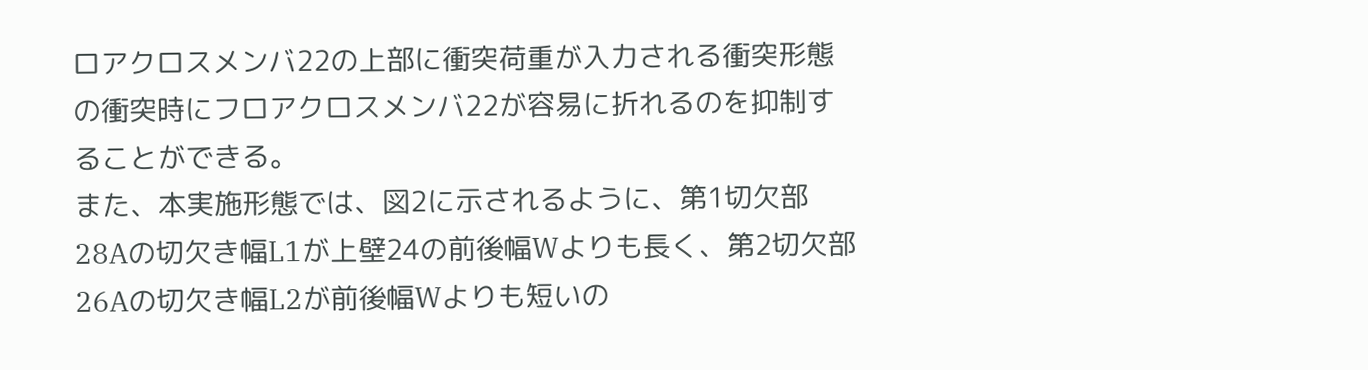ロアクロスメンバ22の上部に衝突荷重が入力される衝突形態の衝突時にフロアクロスメンバ22が容易に折れるのを抑制することができる。
また、本実施形態では、図2に示されるように、第1切欠部28Aの切欠き幅L1が上壁24の前後幅Wよりも長く、第2切欠部26Aの切欠き幅L2が前後幅Wよりも短いの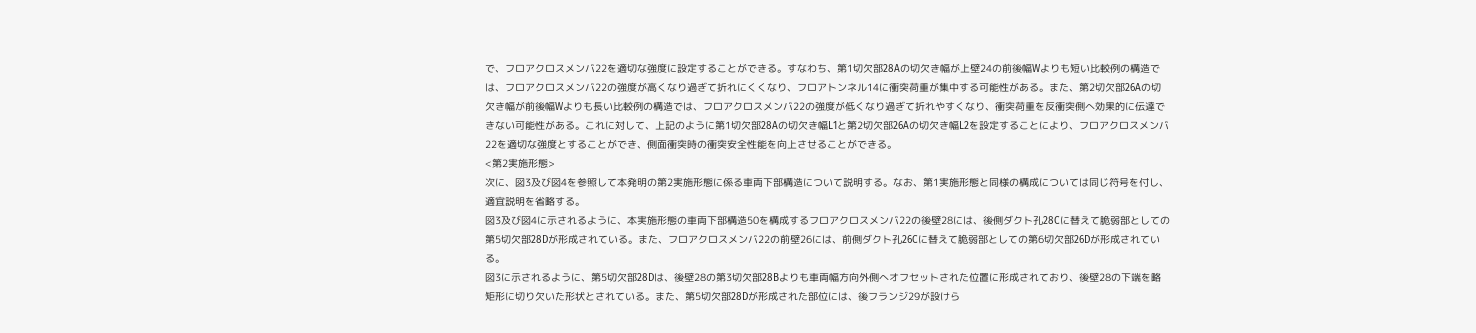で、フロアクロスメンバ22を適切な強度に設定することができる。すなわち、第1切欠部28Aの切欠き幅が上壁24の前後幅Wよりも短い比較例の構造では、フロアクロスメンバ22の強度が高くなり過ぎて折れにくくなり、フロアトンネル14に衝突荷重が集中する可能性がある。また、第2切欠部26Aの切欠き幅が前後幅Wよりも長い比較例の構造では、フロアクロスメンバ22の強度が低くなり過ぎて折れやすくなり、衝突荷重を反衝突側へ効果的に伝達できない可能性がある。これに対して、上記のように第1切欠部28Aの切欠き幅L1と第2切欠部26Aの切欠き幅L2を設定することにより、フロアクロスメンバ22を適切な強度とすることができ、側面衝突時の衝突安全性能を向上させることができる。
<第2実施形態>
次に、図3及び図4を参照して本発明の第2実施形態に係る車両下部構造について説明する。なお、第1実施形態と同様の構成については同じ符号を付し、適宜説明を省略する。
図3及び図4に示されるように、本実施形態の車両下部構造50を構成するフロアクロスメンバ22の後壁28には、後側ダクト孔28Cに替えて脆弱部としての第5切欠部28Dが形成されている。また、フロアクロスメンバ22の前壁26には、前側ダクト孔26Cに替えて脆弱部としての第6切欠部26Dが形成されている。
図3に示されるように、第5切欠部28Dは、後壁28の第3切欠部28Bよりも車両幅方向外側へオフセットされた位置に形成されており、後壁28の下端を略矩形に切り欠いた形状とされている。また、第5切欠部28Dが形成された部位には、後フランジ29が設けら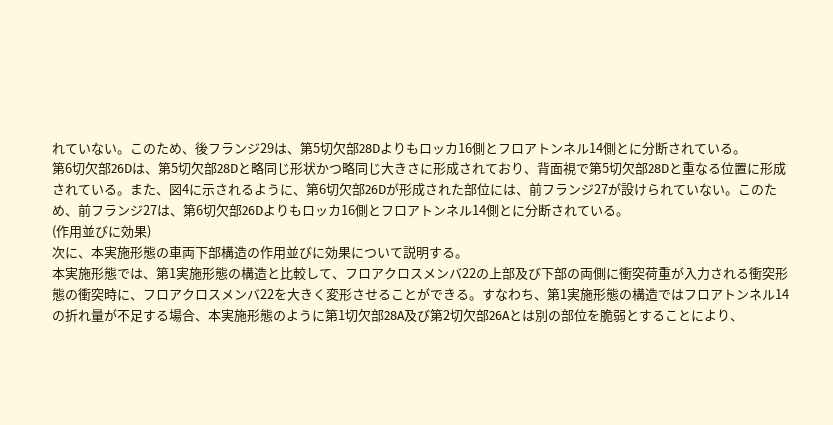れていない。このため、後フランジ29は、第5切欠部28Dよりもロッカ16側とフロアトンネル14側とに分断されている。
第6切欠部26Dは、第5切欠部28Dと略同じ形状かつ略同じ大きさに形成されており、背面視で第5切欠部28Dと重なる位置に形成されている。また、図4に示されるように、第6切欠部26Dが形成された部位には、前フランジ27が設けられていない。このため、前フランジ27は、第6切欠部26Dよりもロッカ16側とフロアトンネル14側とに分断されている。
(作用並びに効果)
次に、本実施形態の車両下部構造の作用並びに効果について説明する。
本実施形態では、第1実施形態の構造と比較して、フロアクロスメンバ22の上部及び下部の両側に衝突荷重が入力される衝突形態の衝突時に、フロアクロスメンバ22を大きく変形させることができる。すなわち、第1実施形態の構造ではフロアトンネル14の折れ量が不足する場合、本実施形態のように第1切欠部28A及び第2切欠部26Aとは別の部位を脆弱とすることにより、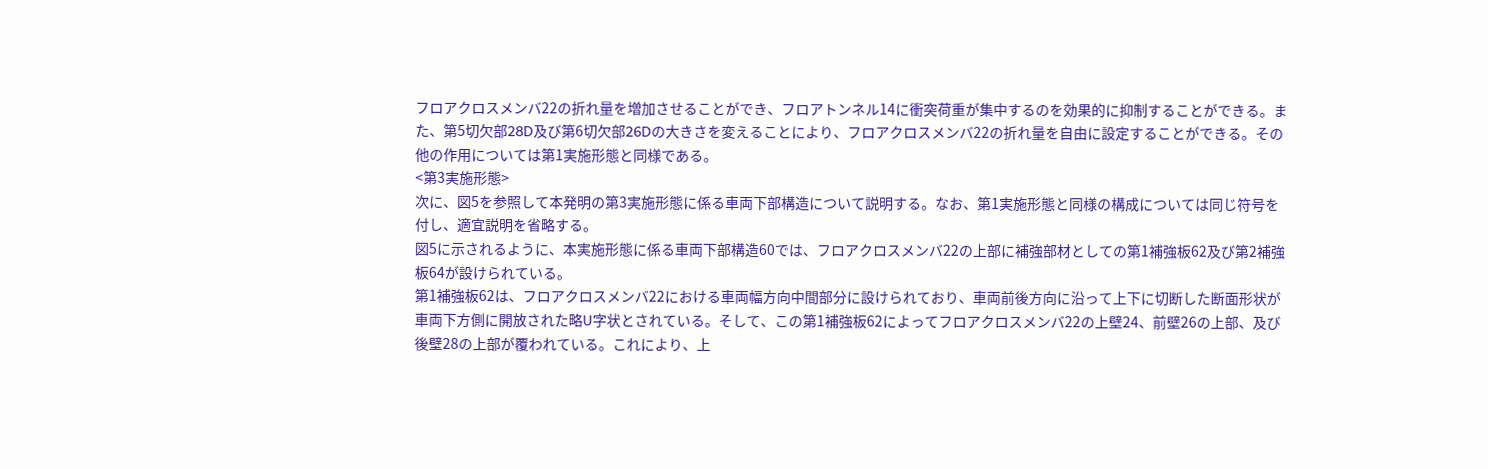フロアクロスメンバ22の折れ量を増加させることができ、フロアトンネル14に衝突荷重が集中するのを効果的に抑制することができる。また、第5切欠部28D及び第6切欠部26Dの大きさを変えることにより、フロアクロスメンバ22の折れ量を自由に設定することができる。その他の作用については第1実施形態と同様である。
<第3実施形態>
次に、図5を参照して本発明の第3実施形態に係る車両下部構造について説明する。なお、第1実施形態と同様の構成については同じ符号を付し、適宜説明を省略する。
図5に示されるように、本実施形態に係る車両下部構造60では、フロアクロスメンバ22の上部に補強部材としての第1補強板62及び第2補強板64が設けられている。
第1補強板62は、フロアクロスメンバ22における車両幅方向中間部分に設けられており、車両前後方向に沿って上下に切断した断面形状が車両下方側に開放された略U字状とされている。そして、この第1補強板62によってフロアクロスメンバ22の上壁24、前壁26の上部、及び後壁28の上部が覆われている。これにより、上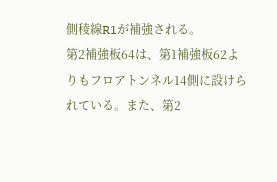側稜線R1が補強される。
第2補強板64は、第1補強板62よりもフロアトンネル14側に設けられている。また、第2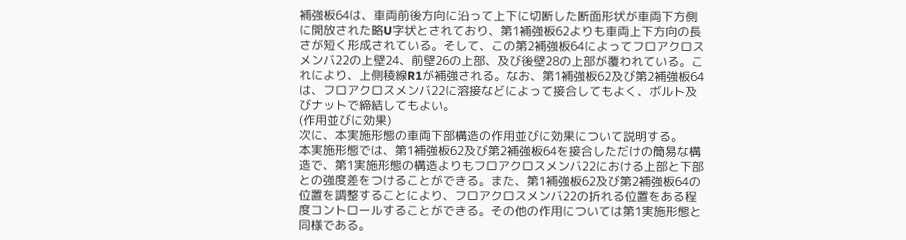補強板64は、車両前後方向に沿って上下に切断した断面形状が車両下方側に開放された略U字状とされており、第1補強板62よりも車両上下方向の長さが短く形成されている。そして、この第2補強板64によってフロアクロスメンバ22の上壁24、前壁26の上部、及び後壁28の上部が覆われている。これにより、上側稜線R1が補強される。なお、第1補強板62及び第2補強板64は、フロアクロスメンバ22に溶接などによって接合してもよく、ボルト及びナットで締結してもよい。
(作用並びに効果)
次に、本実施形態の車両下部構造の作用並びに効果について説明する。
本実施形態では、第1補強板62及び第2補強板64を接合しただけの簡易な構造で、第1実施形態の構造よりもフロアクロスメンバ22における上部と下部との強度差をつけることができる。また、第1補強板62及び第2補強板64の位置を調整することにより、フロアクロスメンバ22の折れる位置をある程度コントロールすることができる。その他の作用については第1実施形態と同様である。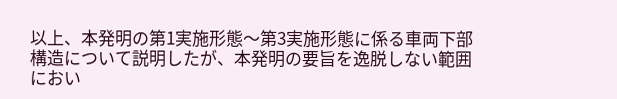以上、本発明の第1実施形態〜第3実施形態に係る車両下部構造について説明したが、本発明の要旨を逸脱しない範囲におい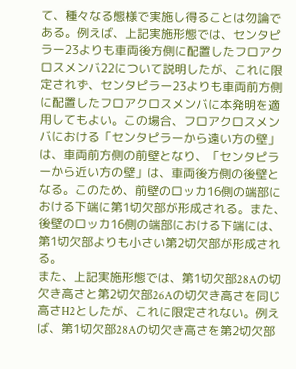て、種々なる態様で実施し得ることは勿論である。例えば、上記実施形態では、センタピラー23よりも車両後方側に配置したフロアクロスメンバ22について説明したが、これに限定されず、センタピラー23よりも車両前方側に配置したフロアクロスメンバに本発明を適用してもよい。この場合、フロアクロスメンバにおける「センタピラーから遠い方の壁」は、車両前方側の前壁となり、「センタピラーから近い方の壁」は、車両後方側の後壁となる。このため、前壁のロッカ16側の端部における下端に第1切欠部が形成される。また、後壁のロッカ16側の端部における下端には、第1切欠部よりも小さい第2切欠部が形成される。
また、上記実施形態では、第1切欠部28Aの切欠き高さと第2切欠部26Aの切欠き高さを同じ高さH2としたが、これに限定されない。例えば、第1切欠部28Aの切欠き高さを第2切欠部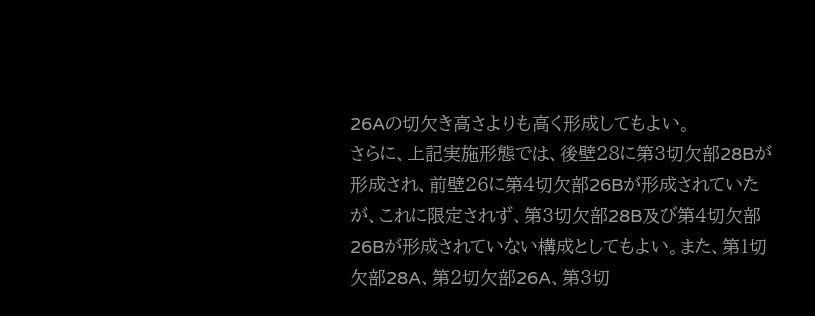26Aの切欠き高さよりも高く形成してもよい。
さらに、上記実施形態では、後壁28に第3切欠部28Bが形成され、前壁26に第4切欠部26Bが形成されていたが、これに限定されず、第3切欠部28B及び第4切欠部26Bが形成されていない構成としてもよい。また、第1切欠部28A、第2切欠部26A、第3切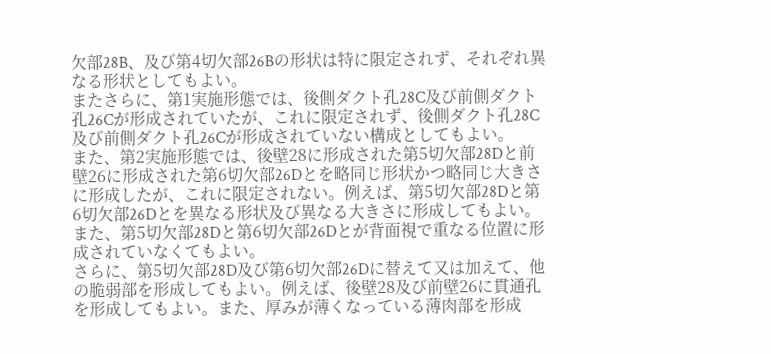欠部28B、及び第4切欠部26Bの形状は特に限定されず、それぞれ異なる形状としてもよい。
またさらに、第1実施形態では、後側ダクト孔28C及び前側ダクト孔26Cが形成されていたが、これに限定されず、後側ダクト孔28C及び前側ダクト孔26Cが形成されていない構成としてもよい。
また、第2実施形態では、後壁28に形成された第5切欠部28Dと前壁26に形成された第6切欠部26Dとを略同じ形状かつ略同じ大きさに形成したが、これに限定されない。例えば、第5切欠部28Dと第6切欠部26Dとを異なる形状及び異なる大きさに形成してもよい。また、第5切欠部28Dと第6切欠部26Dとが背面視で重なる位置に形成されていなくてもよい。
さらに、第5切欠部28D及び第6切欠部26Dに替えて又は加えて、他の脆弱部を形成してもよい。例えば、後壁28及び前壁26に貫通孔を形成してもよい。また、厚みが薄くなっている薄肉部を形成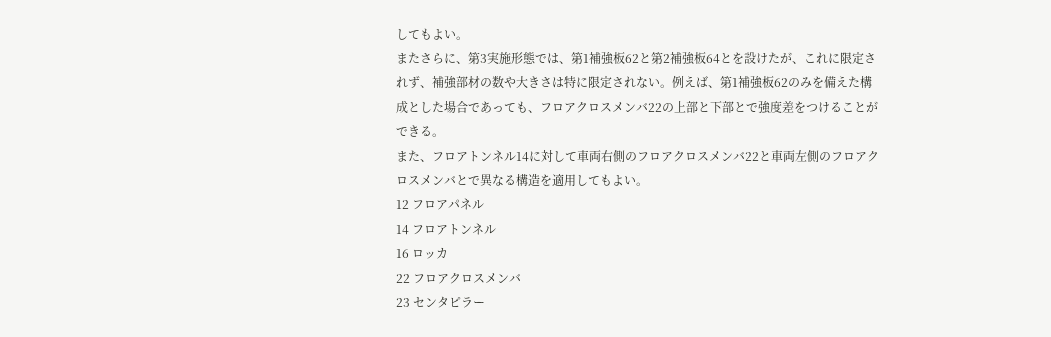してもよい。
またさらに、第3実施形態では、第1補強板62と第2補強板64とを設けたが、これに限定されず、補強部材の数や大きさは特に限定されない。例えば、第1補強板62のみを備えた構成とした場合であっても、フロアクロスメンバ22の上部と下部とで強度差をつけることができる。
また、フロアトンネル14に対して車両右側のフロアクロスメンバ22と車両左側のフロアクロスメンバとで異なる構造を適用してもよい。
12 フロアパネル
14 フロアトンネル
16 ロッカ
22 フロアクロスメンバ
23 センタピラー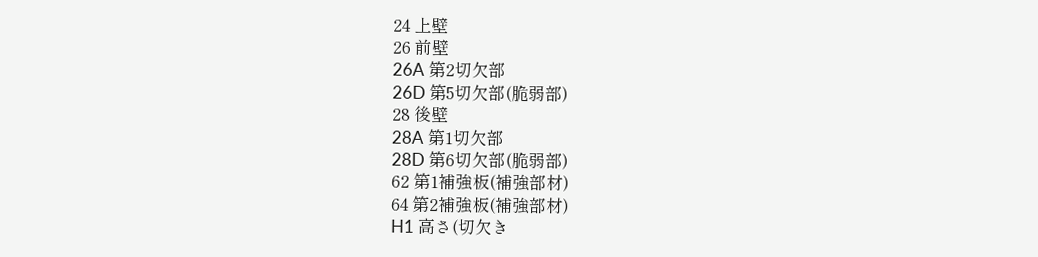24 上壁
26 前壁
26A 第2切欠部
26D 第5切欠部(脆弱部)
28 後壁
28A 第1切欠部
28D 第6切欠部(脆弱部)
62 第1補強板(補強部材)
64 第2補強板(補強部材)
H1 高さ(切欠き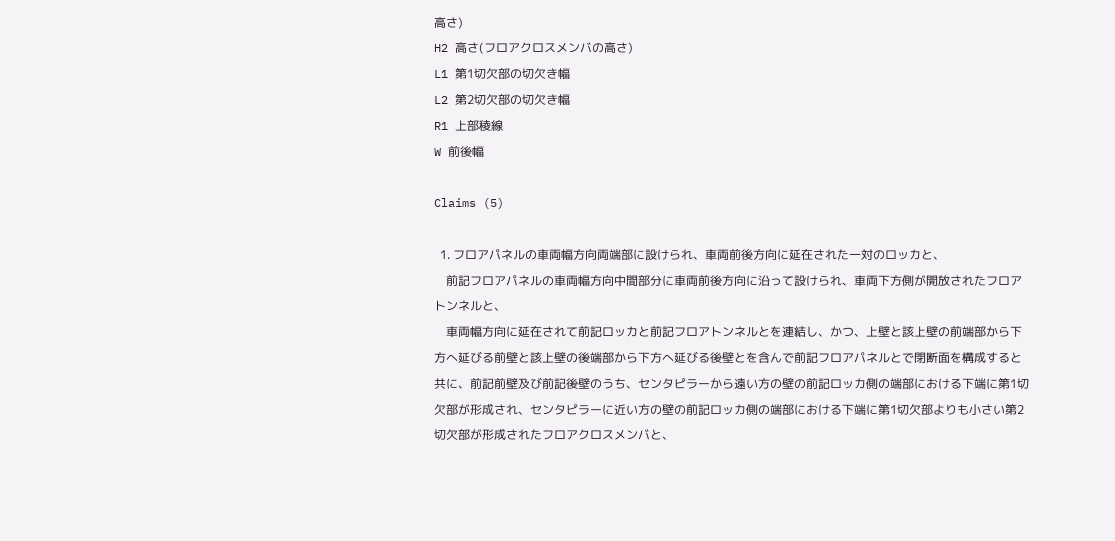高さ)
H2 高さ(フロアクロスメンバの高さ)
L1 第1切欠部の切欠き幅
L2 第2切欠部の切欠き幅
R1 上部稜線
W 前後幅

Claims (5)

  1. フロアパネルの車両幅方向両端部に設けられ、車両前後方向に延在された一対のロッカと、
    前記フロアパネルの車両幅方向中間部分に車両前後方向に沿って設けられ、車両下方側が開放されたフロアトンネルと、
    車両幅方向に延在されて前記ロッカと前記フロアトンネルとを連結し、かつ、上壁と該上壁の前端部から下方へ延びる前壁と該上壁の後端部から下方へ延びる後壁とを含んで前記フロアパネルとで閉断面を構成すると共に、前記前壁及び前記後壁のうち、センタピラーから遠い方の壁の前記ロッカ側の端部における下端に第1切欠部が形成され、センタピラーに近い方の壁の前記ロッカ側の端部における下端に第1切欠部よりも小さい第2切欠部が形成されたフロアクロスメンバと、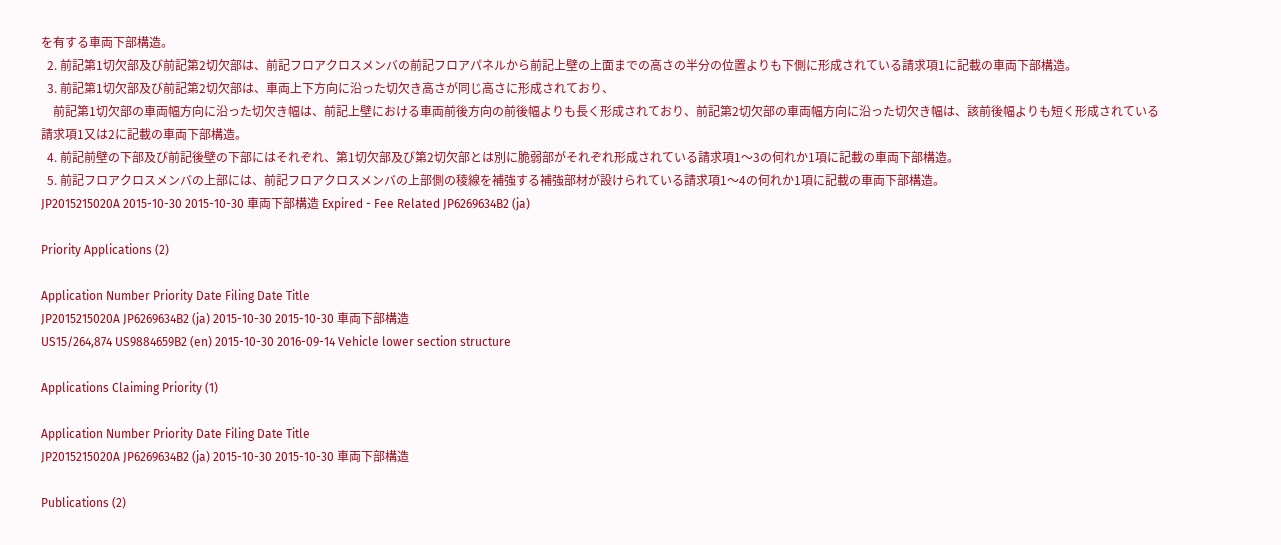を有する車両下部構造。
  2. 前記第1切欠部及び前記第2切欠部は、前記フロアクロスメンバの前記フロアパネルから前記上壁の上面までの高さの半分の位置よりも下側に形成されている請求項1に記載の車両下部構造。
  3. 前記第1切欠部及び前記第2切欠部は、車両上下方向に沿った切欠き高さが同じ高さに形成されており、
    前記第1切欠部の車両幅方向に沿った切欠き幅は、前記上壁における車両前後方向の前後幅よりも長く形成されており、前記第2切欠部の車両幅方向に沿った切欠き幅は、該前後幅よりも短く形成されている請求項1又は2に記載の車両下部構造。
  4. 前記前壁の下部及び前記後壁の下部にはそれぞれ、第1切欠部及び第2切欠部とは別に脆弱部がそれぞれ形成されている請求項1〜3の何れか1項に記載の車両下部構造。
  5. 前記フロアクロスメンバの上部には、前記フロアクロスメンバの上部側の稜線を補強する補強部材が設けられている請求項1〜4の何れか1項に記載の車両下部構造。
JP2015215020A 2015-10-30 2015-10-30 車両下部構造 Expired - Fee Related JP6269634B2 (ja)

Priority Applications (2)

Application Number Priority Date Filing Date Title
JP2015215020A JP6269634B2 (ja) 2015-10-30 2015-10-30 車両下部構造
US15/264,874 US9884659B2 (en) 2015-10-30 2016-09-14 Vehicle lower section structure

Applications Claiming Priority (1)

Application Number Priority Date Filing Date Title
JP2015215020A JP6269634B2 (ja) 2015-10-30 2015-10-30 車両下部構造

Publications (2)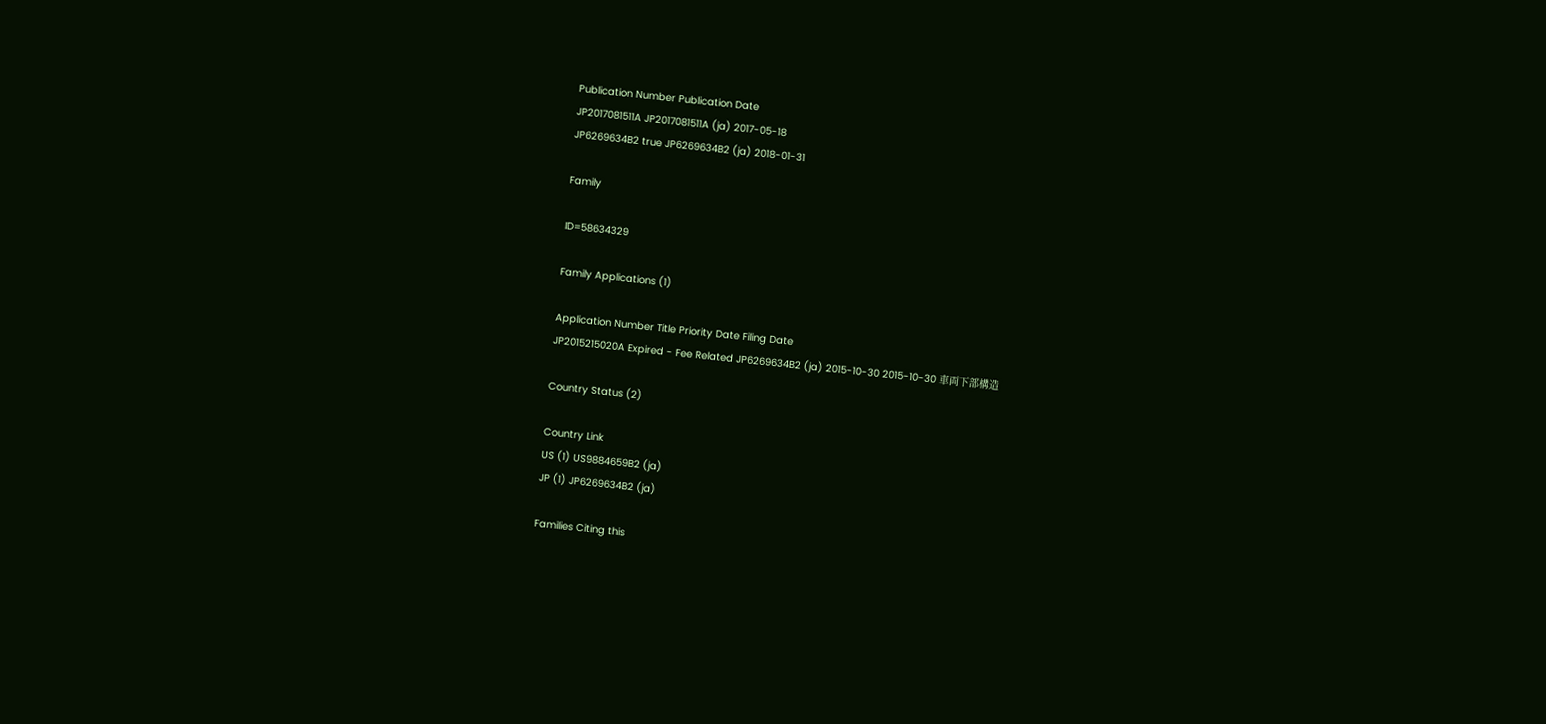Publication Number Publication Date
JP2017081511A JP2017081511A (ja) 2017-05-18
JP6269634B2 true JP6269634B2 (ja) 2018-01-31

Family

ID=58634329

Family Applications (1)

Application Number Title Priority Date Filing Date
JP2015215020A Expired - Fee Related JP6269634B2 (ja) 2015-10-30 2015-10-30 車両下部構造

Country Status (2)

Country Link
US (1) US9884659B2 (ja)
JP (1) JP6269634B2 (ja)

Families Citing this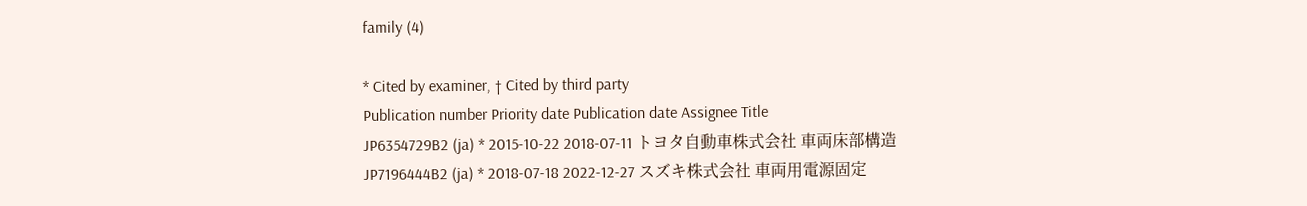family (4)

* Cited by examiner, † Cited by third party
Publication number Priority date Publication date Assignee Title
JP6354729B2 (ja) * 2015-10-22 2018-07-11 トヨタ自動車株式会社 車両床部構造
JP7196444B2 (ja) * 2018-07-18 2022-12-27 スズキ株式会社 車両用電源固定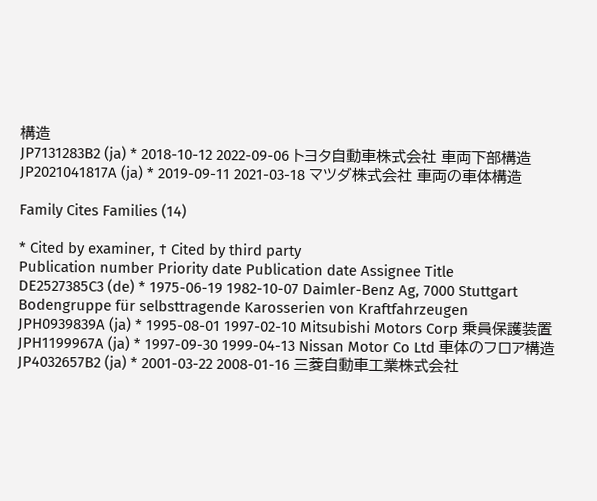構造
JP7131283B2 (ja) * 2018-10-12 2022-09-06 トヨタ自動車株式会社 車両下部構造
JP2021041817A (ja) * 2019-09-11 2021-03-18 マツダ株式会社 車両の車体構造

Family Cites Families (14)

* Cited by examiner, † Cited by third party
Publication number Priority date Publication date Assignee Title
DE2527385C3 (de) * 1975-06-19 1982-10-07 Daimler-Benz Ag, 7000 Stuttgart Bodengruppe für selbsttragende Karosserien von Kraftfahrzeugen
JPH0939839A (ja) * 1995-08-01 1997-02-10 Mitsubishi Motors Corp 乗員保護装置
JPH1199967A (ja) * 1997-09-30 1999-04-13 Nissan Motor Co Ltd 車体のフロア構造
JP4032657B2 (ja) * 2001-03-22 2008-01-16 三菱自動車工業株式会社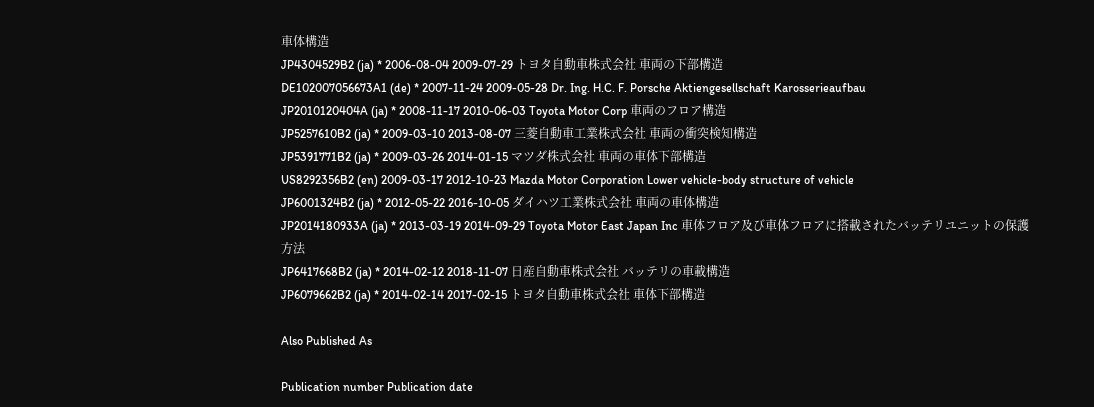車体構造
JP4304529B2 (ja) * 2006-08-04 2009-07-29 トヨタ自動車株式会社 車両の下部構造
DE102007056673A1 (de) * 2007-11-24 2009-05-28 Dr. Ing. H.C. F. Porsche Aktiengesellschaft Karosserieaufbau
JP2010120404A (ja) * 2008-11-17 2010-06-03 Toyota Motor Corp 車両のフロア構造
JP5257610B2 (ja) * 2009-03-10 2013-08-07 三菱自動車工業株式会社 車両の衝突検知構造
JP5391771B2 (ja) * 2009-03-26 2014-01-15 マツダ株式会社 車両の車体下部構造
US8292356B2 (en) 2009-03-17 2012-10-23 Mazda Motor Corporation Lower vehicle-body structure of vehicle
JP6001324B2 (ja) * 2012-05-22 2016-10-05 ダイハツ工業株式会社 車両の車体構造
JP2014180933A (ja) * 2013-03-19 2014-09-29 Toyota Motor East Japan Inc 車体フロア及び車体フロアに搭載されたバッテリユニットの保護方法
JP6417668B2 (ja) * 2014-02-12 2018-11-07 日産自動車株式会社 バッテリの車載構造
JP6079662B2 (ja) * 2014-02-14 2017-02-15 トヨタ自動車株式会社 車体下部構造

Also Published As

Publication number Publication date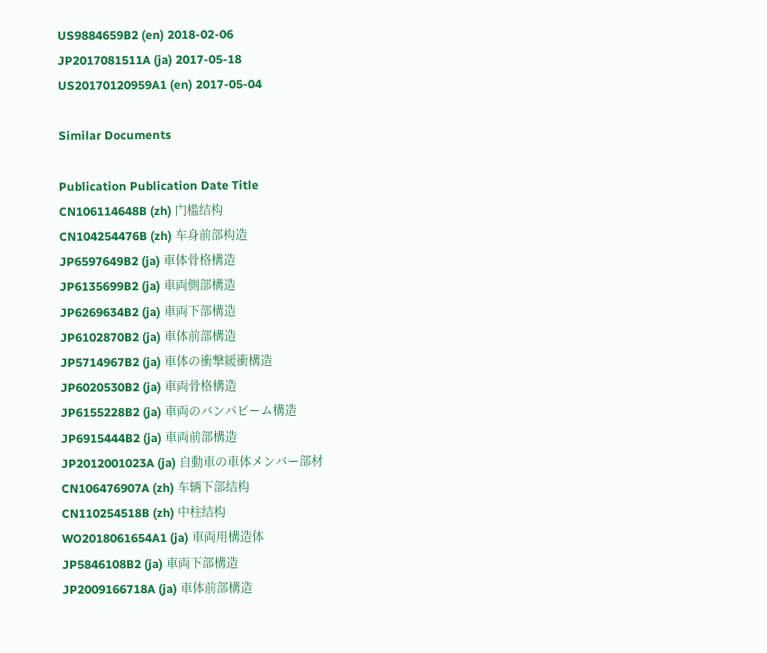US9884659B2 (en) 2018-02-06
JP2017081511A (ja) 2017-05-18
US20170120959A1 (en) 2017-05-04

Similar Documents

Publication Publication Date Title
CN106114648B (zh) 门槛结构
CN104254476B (zh) 车身前部构造
JP6597649B2 (ja) 車体骨格構造
JP6135699B2 (ja) 車両側部構造
JP6269634B2 (ja) 車両下部構造
JP6102870B2 (ja) 車体前部構造
JP5714967B2 (ja) 車体の衝撃緩衝構造
JP6020530B2 (ja) 車両骨格構造
JP6155228B2 (ja) 車両のバンパビーム構造
JP6915444B2 (ja) 車両前部構造
JP2012001023A (ja) 自動車の車体メンバー部材
CN106476907A (zh) 车辆下部结构
CN110254518B (zh) 中柱结构
WO2018061654A1 (ja) 車両用構造体
JP5846108B2 (ja) 車両下部構造
JP2009166718A (ja) 車体前部構造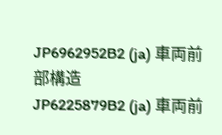JP6962952B2 (ja) 車両前部構造
JP6225879B2 (ja) 車両前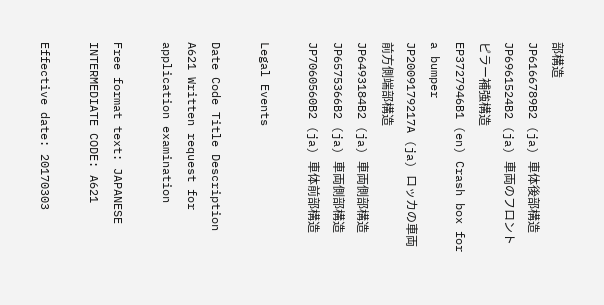部構造
JP6166789B2 (ja) 車体後部構造
JP6961524B2 (ja) 車両のフロントピラー補強構造
EP3727946B1 (en) Crash box for a bumper
JP2009179217A (ja) ロッカの車両前方側端部構造
JP6493184B2 (ja) 車両側部構造
JP6575366B2 (ja) 車両側部構造
JP7060560B2 (ja) 車体前部構造

Legal Events

Date Code Title Description
A621 Written request for application examination

Free format text: JAPANESE INTERMEDIATE CODE: A621

Effective date: 20170303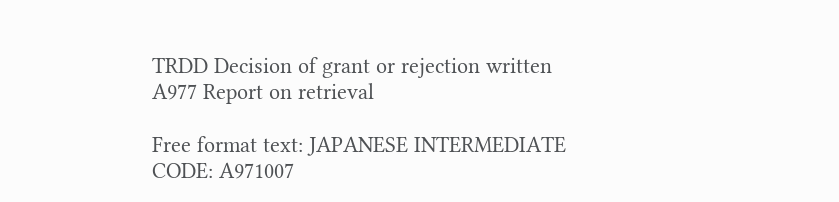TRDD Decision of grant or rejection written
A977 Report on retrieval

Free format text: JAPANESE INTERMEDIATE CODE: A971007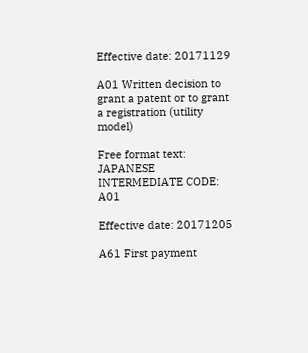Effective date: 20171129

A01 Written decision to grant a patent or to grant a registration (utility model)

Free format text: JAPANESE INTERMEDIATE CODE: A01

Effective date: 20171205

A61 First payment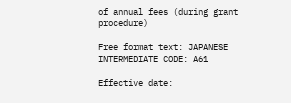of annual fees (during grant procedure)

Free format text: JAPANESE INTERMEDIATE CODE: A61

Effective date: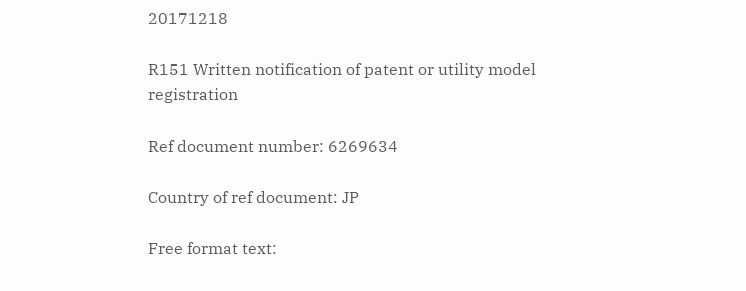20171218

R151 Written notification of patent or utility model registration

Ref document number: 6269634

Country of ref document: JP

Free format text: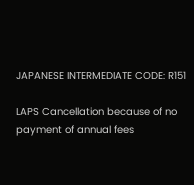JAPANESE INTERMEDIATE CODE: R151

LAPS Cancellation because of no payment of annual fees